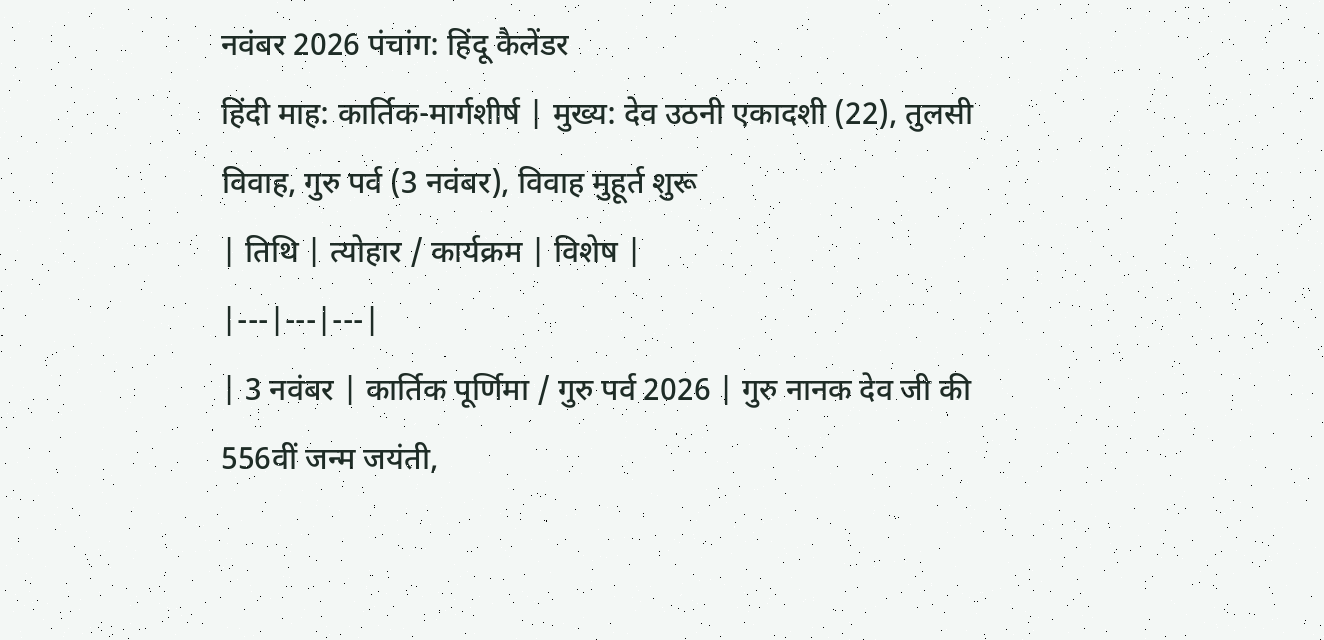नवंबर 2026 पंचांग: हिंदू कैलेंडर
हिंदी माह: कार्तिक-मार्गशीर्ष | मुख्य: देव उठनी एकादशी (22), तुलसी विवाह, गुरु पर्व (3 नवंबर), विवाह मुहूर्त शुरू
| तिथि | त्योहार / कार्यक्रम | विशेष |
|---|---|---|
| 3 नवंबर | कार्तिक पूर्णिमा / गुरु पर्व 2026 | गुरु नानक देव जी की 556वीं जन्म जयंती,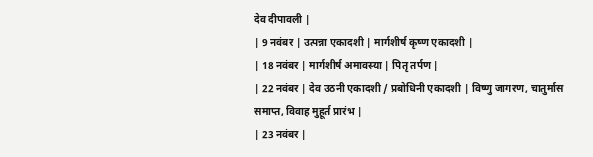देव दीपावली |
| 9 नवंबर | उत्पन्ना एकादशी | मार्गशीर्ष कृष्ण एकादशी |
| 18 नवंबर | मार्गशीर्ष अमावस्या | पितृ तर्पण |
| 22 नवंबर | देव उठनी एकादशी / प्रबोधिनी एकादशी | विष्णु जागरण, चातुर्मास समाप्त, विवाह मुहूर्त प्रारंभ |
| 23 नवंबर |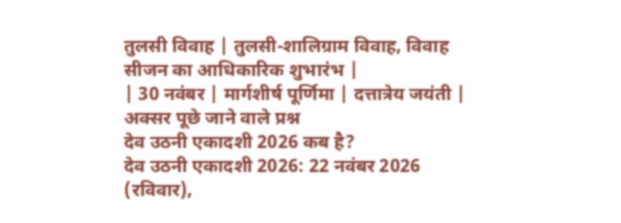तुलसी विवाह | तुलसी-शालिग्राम विवाह, विवाह सीजन का आधिकारिक शुभारंभ |
| 30 नवंबर | मार्गशीर्ष पूर्णिमा | दत्तात्रेय जयंती |
अक्सर पूछे जाने वाले प्रश्न
देव उठनी एकादशी 2026 कब है?
देव उठनी एकादशी 2026: 22 नवंबर 2026 (रविवार),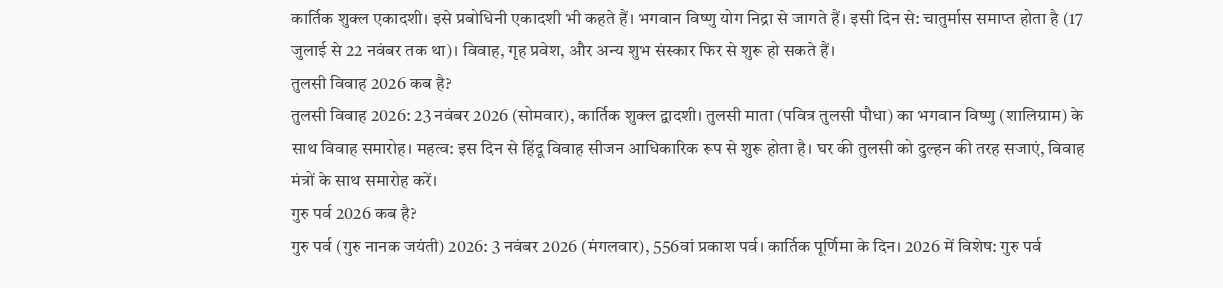कार्तिक शुक्ल एकादशी। इसे प्रबोधिनी एकादशी भी कहते हैं। भगवान विष्णु योग निद्रा से जागते हैं। इसी दिन से: चातुर्मास समाप्त होता है (17 जुलाई से 22 नवंबर तक था)। विवाह, गृह प्रवेश, और अन्य शुभ संस्कार फिर से शुरू हो सकते हैं।
तुलसी विवाह 2026 कब है?
तुलसी विवाह 2026: 23 नवंबर 2026 (सोमवार), कार्तिक शुक्ल द्वादशी। तुलसी माता (पवित्र तुलसी पौधा) का भगवान विष्णु (शालिग्राम) के साथ विवाह समारोह। महत्व: इस दिन से हिंदू विवाह सीजन आधिकारिक रूप से शुरू होता है। घर की तुलसी को दुल्हन की तरह सजाएं, विवाह मंत्रों के साथ समारोह करें।
गुरु पर्व 2026 कब है?
गुरु पर्व (गुरु नानक जयंती) 2026: 3 नवंबर 2026 (मंगलवार), 556वां प्रकाश पर्व। कार्तिक पूर्णिमा के दिन। 2026 में विशेष: गुरु पर्व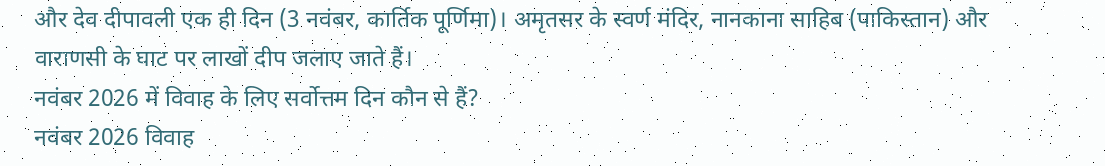और देव दीपावली एक ही दिन (3 नवंबर, कार्तिक पूर्णिमा)। अमृतसर के स्वर्ण मंदिर, नानकाना साहिब (पाकिस्तान) और वाराणसी के घाट पर लाखों दीप जलाए जाते हैं।
नवंबर 2026 में विवाह के लिए सर्वोत्तम दिन कौन से हैं?
नवंबर 2026 विवाह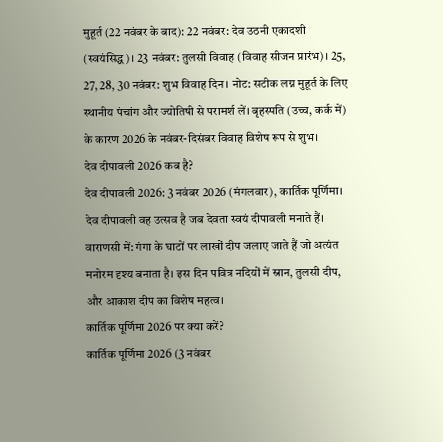मुहूर्त (22 नवंबर के बाद): 22 नवंबर: देव उठनी एकादशी (स्वयंसिद्ध)। 23 नवंबर: तुलसी विवाह (विवाह सीजन प्रारंभ)। 25, 27, 28, 30 नवंबर: शुभ विवाह दिन। नोट: सटीक लग्न मुहूर्त के लिए स्थानीय पंचांग और ज्योतिषी से परामर्श लें। बृहस्पति (उच्च, कर्क में) के कारण 2026 के नवंबर-दिसंबर विवाह विशेष रूप से शुभ।
देव दीपावली 2026 कब है?
देव दीपावली 2026: 3 नवंबर 2026 (मंगलवार), कार्तिक पूर्णिमा। देव दीपावली वह उत्सव है जब देवता स्वयं दीपावली मनाते हैं। वाराणसी में: गंगा के घाटों पर लाखों दीप जलाए जाते हैं जो अत्यंत मनोरम दृश्य बनाता है। इस दिन पवित्र नदियों में स्नान, तुलसी दीप, और आकाश दीप का विशेष महत्व।
कार्तिक पूर्णिमा 2026 पर क्या करें?
कार्तिक पूर्णिमा 2026 (3 नवंबर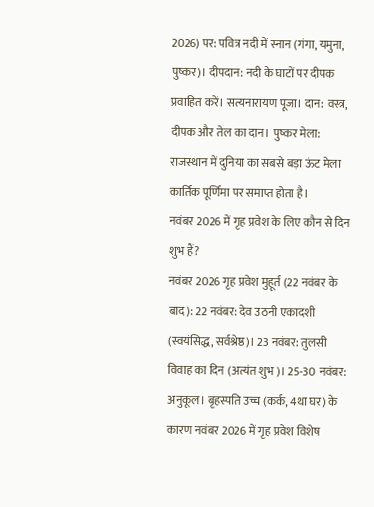2026) पर: पवित्र नदी में स्नान (गंगा, यमुना, पुष्कर)। दीपदान: नदी के घाटों पर दीपक प्रवाहित करें। सत्यनारायण पूजा। दान: वस्त्र, दीपक और तेल का दान। पुष्कर मेला: राजस्थान में दुनिया का सबसे बड़ा ऊंट मेला कार्तिक पूर्णिमा पर समाप्त होता है।
नवंबर 2026 में गृह प्रवेश के लिए कौन से दिन शुभ हैं?
नवंबर 2026 गृह प्रवेश मुहूर्त (22 नवंबर के बाद): 22 नवंबर: देव उठनी एकादशी (स्वयंसिद्ध, सर्वश्रेष्ठ)। 23 नवंबर: तुलसी विवाह का दिन (अत्यंत शुभ)। 25-30 नवंबर: अनुकूल। बृहस्पति उच्च (कर्क, 4था घर) के कारण नवंबर 2026 में गृह प्रवेश विशेष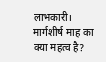लाभकारी।
मार्गशीर्ष माह का क्या महत्व है?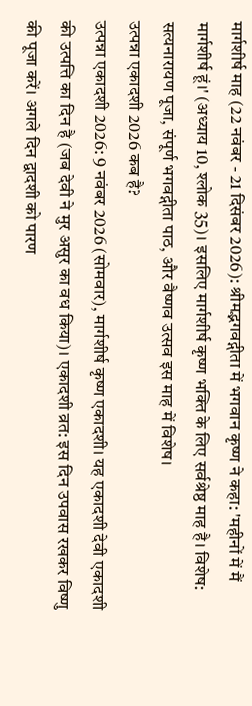मार्गशीर्ष माह (22 नवंबर - 21 दिसंबर 2026): श्रीमद्भगवद्गीता में भगवान कृष्ण ने कहा: 'महीनों में मैं मार्गशीर्ष हूं।' (अध्याय 10, श्लोक 35)। इसलिए मार्गशीर्ष कृष्ण भक्ति के लिए सर्वश्रेष्ठ माह है। विशेष: सत्यनारायण पूजा, संपूर्ण भगवद्गीता पाठ, और वैष्णव उत्सव इस माह में विशेष।
उत्पन्ना एकादशी 2026 कब है?
उत्पन्ना एकादशी 2026: 9 नवंबर 2026 (सोमवार), मार्गशीर्ष कृष्ण एकादशी। यह एकादशी देवी एकादशी की उत्पत्ति का दिन है (जब देवी ने मुर असुर का वध किया)। एकादशी व्रत: इस दिन उपवास रखकर विष्णु की पूजा करें। अगले दिन द्वादशी को पारण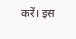करें। इस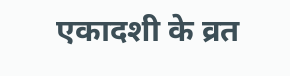एकादशी के व्रत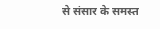से संसार के समस्त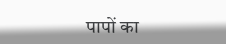पापों का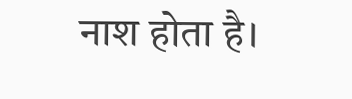नाश होता है।